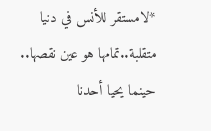*لامستقر للأنس في دنيا متقلبة..تمامها هو عين نقصها..
حينما يحيا أحدنا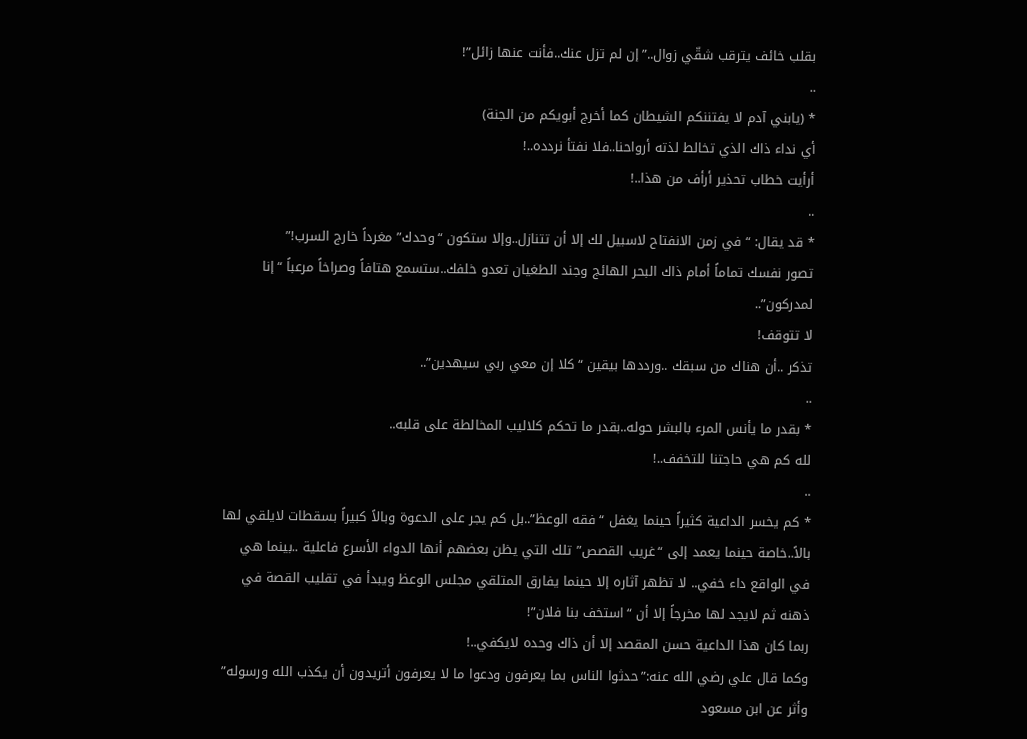بقلب خائف يترقب شقّي زوال..”إن لم تزل عنك..فأنت عنها زائل”!
..
* (يابني آدم لا يفتننكم الشيطان كما أخرج أبويكم من الجنة)
أي نداء ذاك الذي تخالط لذته أرواحنا..فلا نفتأ نردده..!
أرأيت خطاب تحذير أرأف من هذا..!
..
* قد يقال: “في زمن الانفتاح لاسبيل لك إلا أن تتنازل..وإلا ستكون “وحدك” مغرداً خارج السرب!”
تصور نفسك تماماً أمام ذاك البحر الهائج وجند الطغيان تعدو خلفك..ستسمع هتافاً وصراخاً مرعباً “إنا لمدركون”..
لا تتوقف!
تذكر ..أن هناك من سبقك ..ورددها بيقين “كلا إن معي ربي سيهدين”..
..
* بقدر ما يأنس المرء بالبشر حوله..بقدر ما تحكم كلاليب المخالطة على قلبه..
لله كم هي حاجتنا للتخفف..!
..
* كم يخسر الداعية كثيراً حينما يغفل “فقه الوعظ”..بل كم يجر على الدعوة وبالاً كبيراً بسقطات لايلقي لها بالاً..خاصة حينما يعمد إلى “غريب القصص” تلك التي يظن بعضهم أنها الدواء الأسرع فاعلية ..بينما هي في الواقع داء خفي.. لا تظهر آثاره إلا حينما يفارق المتلقي مجلس الوعظ ويبدأ في تقليب القصة في ذهنه ثم لايجد لها مخرجاً إلا أن “استخف بنا فلان”!
ربما كان هذا الداعية حسن المقصد إلا أن ذاك وحده لايكفي..!
وكما قال علي رضي الله عنه:”حدثوا الناس بما يعرفون ودعوا ما لا يعرفون أتريدون أن يكذب الله ورسوله” وأثر عن ابن مسعود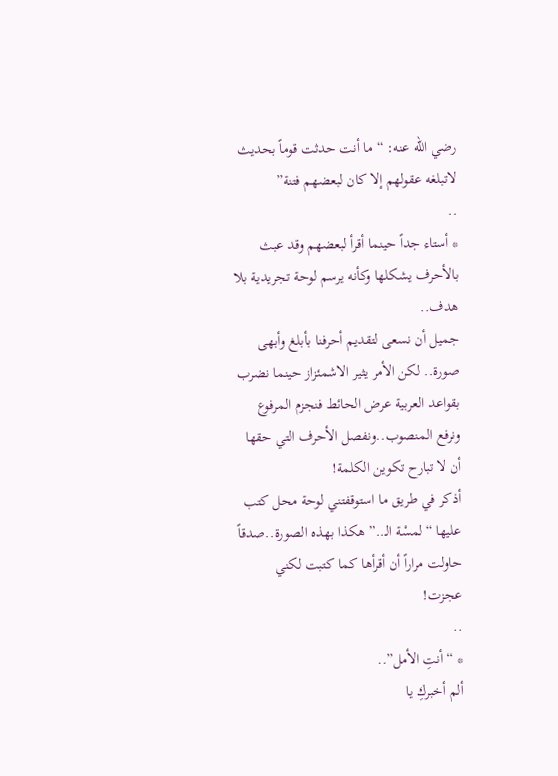رضي الله عنه: “ما أنت حدثت قوماً بحديث لاتبلغه عقولهم إلا كان لبعضهم فتنة”
..
* أستاء جداً حينما أقرأ لبعضهم وقد عبث بالأحرف يشكلها وكأنه يرسم لوحة تجريدية بلا هدف..
جميل أن نسعى لتقديم أحرفنا بأبلغ وأبهى صورة.. لكن الأمر يثير الاشمئزاز حينما نضرب بقواعد العربية عرض الحائط فنجزم المرفوع ونرفع المنصوب..ونفصل الأحرف التي حقها أن لا تبارح تكوين الكلمة!
أذكر في طريق ما استوقفتني لوحة محل كتب عليها “لمسْة الـ..” هكذا بهذه الصورة..صدقاً حاولت مراراً أن أقرأها كما كتبت لكني عجزت!
..
* “أنتِ الأمل”..
ألم أخبركِ يا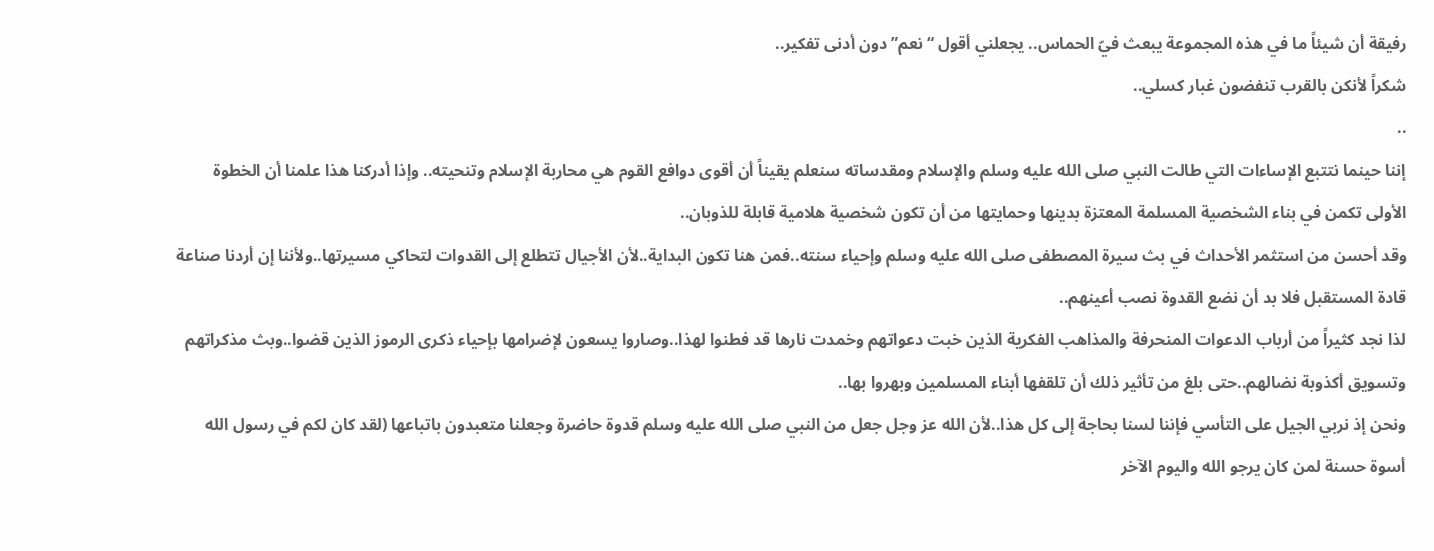رفيقة أن شيئاً ما في هذه المجموعة يبعث فيّ الحماس.. يجعلني أقول “نعم” دون أدنى تفكير..
شكراً لأنكن بالقرب تنفضون غبار كسلي..
..
إننا حينما نتتبع الإساءات التي طالت النبي صلى الله عليه وسلم والإسلام ومقدساته سنعلم يقيناً أن أقوى دوافع القوم هي محاربة الإسلام وتنحيته.. وإذا أدركنا هذا علمنا أن الخطوة الأولى تكمن في بناء الشخصية المسلمة المعتزة بدينها وحمايتها من أن تكون شخصية هلامية قابلة للذوبان..
وقد أحسن من استثمر الأحداث في بث سيرة المصطفى صلى الله عليه وسلم وإحياء سنته..فمن هنا تكون البداية..لأن الأجيال تتطلع إلى القدوات لتحاكي مسيرتها..ولأننا إن أردنا صناعة قادة المستقبل فلا بد أن نضع القدوة نصب أعينهم..
لذا نجد كثيراً من أرباب الدعوات المنحرفة والمذاهب الفكرية الذين خبت دعواتهم وخمدت نارها قد فطنوا لهذا..وصاروا يسعون لإضرامها بإحياء ذكرى الرموز الذين قضوا..وبث مذكراتهم وتسويق أكذوبة نضالهم..حتى بلغ من تأثير ذلك أن تلقفها أبناء المسلمين وبهروا بها..
ونحن إذ نربي الجيل على التأسي فإننا لسنا بحاجة إلى كل هذا..لأن الله عز وجل جعل من النبي صلى الله عليه وسلم قدوة حاضرة وجعلنا متعبدون باتباعها (لقد كان لكم في رسول الله أسوة حسنة لمن كان يرجو الله واليوم الآخر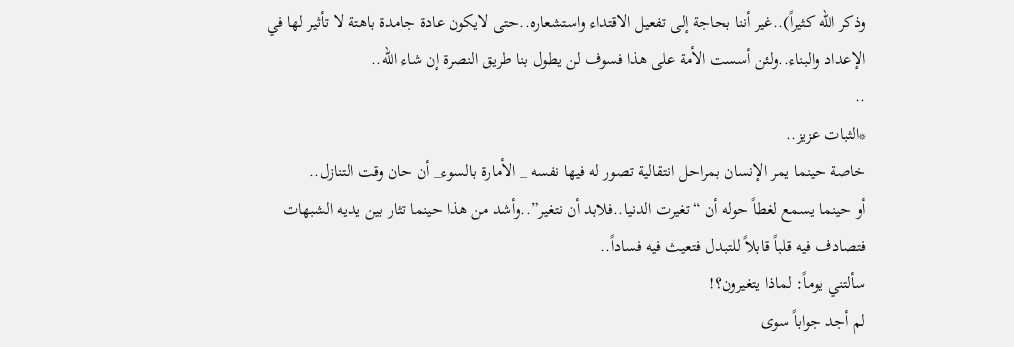وذكر الله كثيراً)..غير أننا بحاجة إلى تفعيل الاقتداء واستشعاره..حتى لايكون عادة جامدة باهتة لا تأثير لها في الإعداد والبناء..ولئن أسست الأمة على هذا فسوف لن يطول بنا طريق النصرة إن شاء الله..
..
*الثبات عزيز..
خاصة حينما يمر الإنسان بمراحل انتقالية تصور له فيها نفسه _ الأمارة بالسوء_ أن حان وقت التنازل..
أو حينما يسمع لغطاً حوله أن “تغيرت الدنيا..فلابد أن نتغير”..وأشد من هذا حينما تثار بين يديه الشبهات فتصادف فيه قلباً قابلاً للتبدل فتعيث فيه فساداً..
سألتني يوماً: لماذا يتغيرون؟!
لم أجد جواباً سوى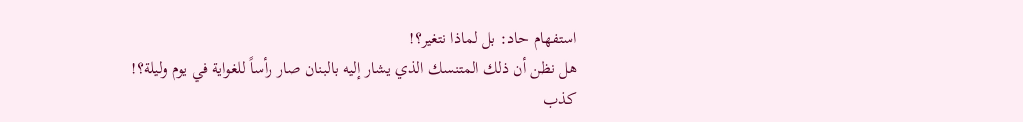استفهام حاد: بل لماذا نتغير؟!
هل نظن أن ذلك المتنسك الذي يشار إليه بالبنان صار رأساً للغواية في يوم وليلة؟!
كذب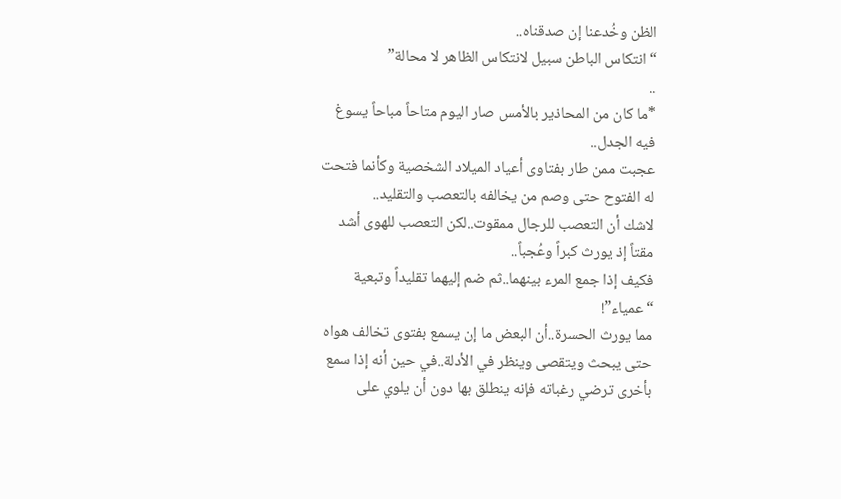الظن وخُدعنا إن صدقناه..
“انتكاس الباطن سبيل لانتكاس الظاهر لا محالة”
..
*ما كان من المحاذير بالأمس صار اليوم متاحاً مباحاً يسوغ فيه الجدل..
عجبت ممن طار بفتاوى أعياد الميلاد الشخصية وكأنما فتحت له الفتوح حتى وصم من يخالفه بالتعصب والتقليد..
لاشك أن التعصب للرجال ممقوت..لكن التعصب للهوى أشد مقتاً إذ يورث كبراً وعُجباً..
فكيف إذا جمع المرء بينهما..ثم ضم إليهما تقليداً وتبعية “عمياء”!
مما يورث الحسرة..أن البعض ما إن يسمع بفتوى تخالف هواه حتى يبحث ويتقصى وينظر في الأدلة..في حين أنه إذا سمع بأخرى ترضي رغباته فإنه ينطلق بها دون أن يلوي على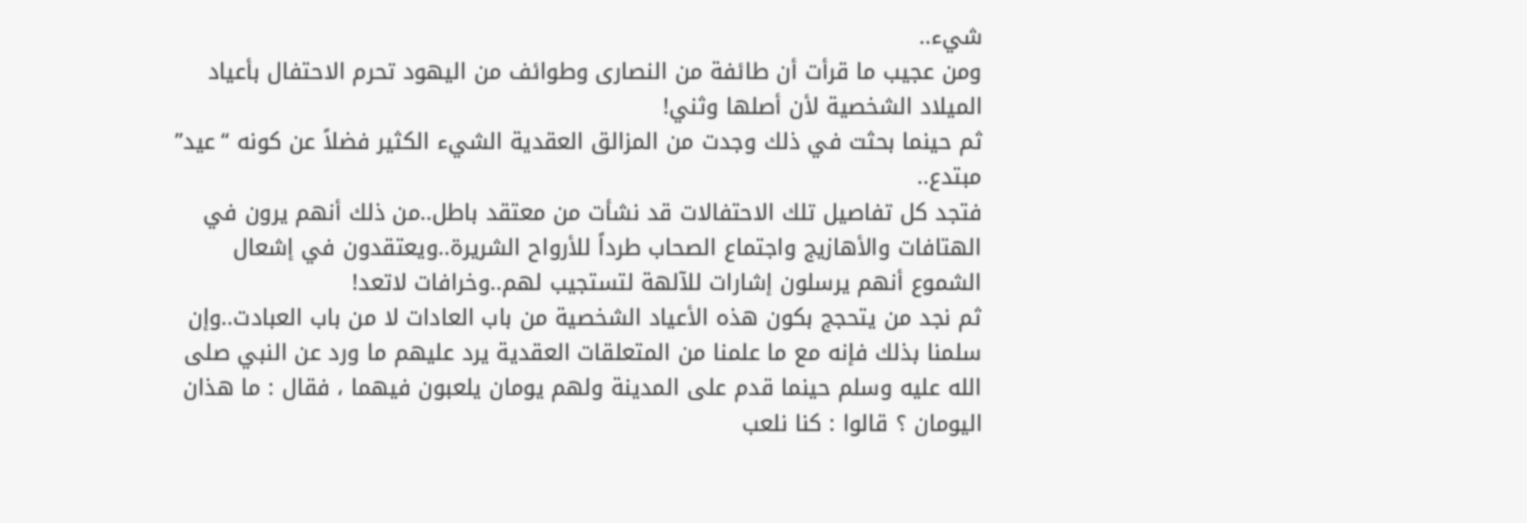شيء..
ومن عجيب ما قرأت أن طائفة من النصارى وطوائف من اليهود تحرم الاحتفال بأعياد الميلاد الشخصية لأن أصلها وثني!
ثم حينما بحثت في ذلك وجدت من المزالق العقدية الشيء الكثير فضلاً عن كونه “عيد” مبتدع..
فتجد كل تفاصيل تلك الاحتفالات قد نشأت من معتقد باطل..من ذلك أنهم يرون في الهتافات والأهازيج واجتماع الصحاب طرداً للأرواح الشريرة..ويعتقدون في إشعال الشموع أنهم يرسلون إشارات للآلهة لتستجيب لهم..وخرافات لاتعد!
ثم نجد من يتحجج بكون هذه الأعياد الشخصية من باب العادات لا من باب العبادت..وإن سلمنا بذلك فإنه مع ما علمنا من المتعلقات العقدية يرد عليهم ما ورد عن النبي صلى الله عليه وسلم حينما قدم على المدينة ولهم يومان يلعبون فيهما ، فقال : ما هذان اليومان ؟ قالوا : كنا نلعب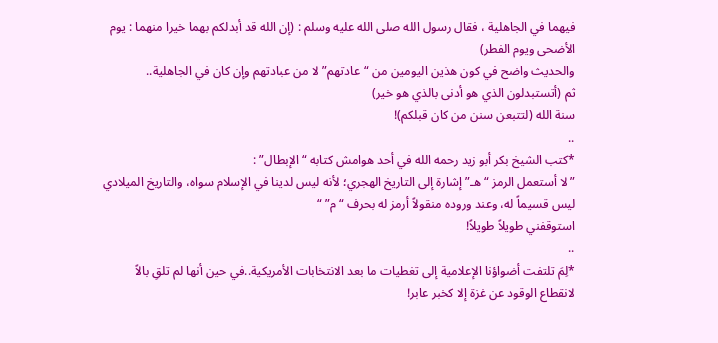فيهما في الجاهلية ، فقال رسول الله صلى الله عليه وسلم : (إن الله قد أبدلكم بهما خيرا منهما : يوم الأضحى ويوم الفطر)
والحديث واضح في كون هذين اليومين من “عادتهم” لا من عبادتهم وإن كان في الجاهلية..
ثم (أتستبدلون الذي هو أدنى بالذي هو خير)
سنة الله (لتتبعن سنن من كان قبلكم)!
..
*كتب الشيخ بكر أبو زيد رحمه الله في أحد هوامش كتابه “الإبطال” :
” لا أستعمل الرمز “هـ” إشارة إلى التاريخ الهجري؛ لأنه ليس لدينا في الإسلام سواه، والتاريخ الميلادي ليس قسيماً له، وعند وروده منقولاً أرمز له بحرف “م” “
استوقفني طويلاً طويلاً!
..
*لِمَ تلتفت أضواؤنا الإعلامية إلى تغطيات ما بعد الانتخابات الأمريكية..في حين أنها لم تلقِ بالاً لانقطاع الوقود عن غزة إلا كخبر عابر!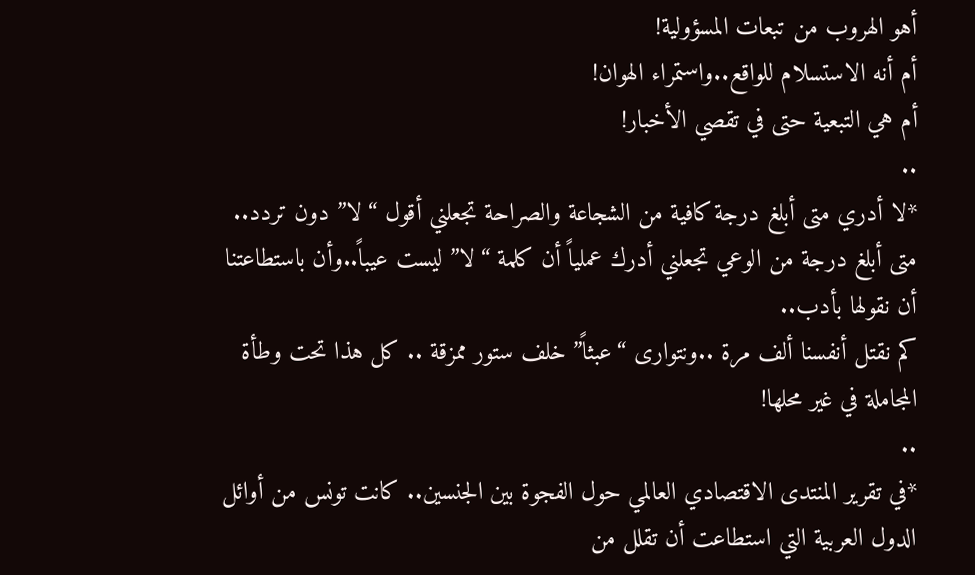أهو الهروب من تبعات المسؤولية!
أم أنه الاستسلام للواقع..واستمراء الهوان!
أم هي التبعية حتى في تقصي الأخبار!
..
*لا أدري متى أبلغ درجة كافية من الشجاعة والصراحة تجعلني أقول “لا” دون تردد..
متى أبلغ درجة من الوعي تجعلني أدرك عملياً أن كلمة “لا” ليست عيباً..وأن باستطاعتنا أن نقولها بأدب..
كم نقتل أنفسنا ألف مرة ..ونتوارى “عبثاً” خلف ستور ممزقة .. كل هذا تحت وطأة المجاملة في غير محلها!
..
*في تقرير المنتدى الاقتصادي العالمي حول الفجوة بين الجنسين.. كانت تونس من أوائل الدول العربية التي استطاعت أن تقلل من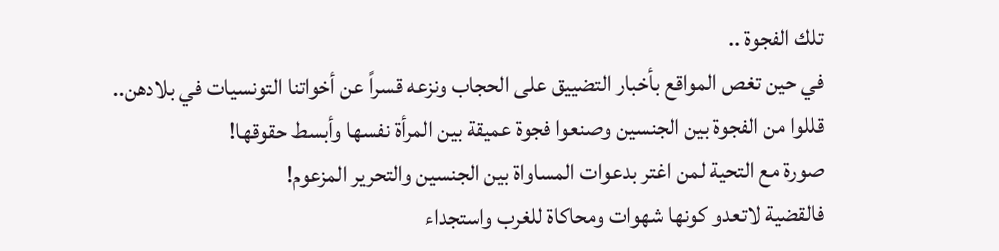تلك الفجوة ..
في حين تغص المواقع بأخبار التضييق على الحجاب ونزعه قسراً عن أخواتنا التونسيات في بلادهن..
قللوا من الفجوة بين الجنسين وصنعوا فجوة عميقة بين المرأة نفسها وأبسط حقوقها!
صورة مع التحية لمن اغتر بدعوات المساواة بين الجنسين والتحرير المزعوم!
فالقضية لاتعدو كونها شهوات ومحاكاة للغرب واستجداء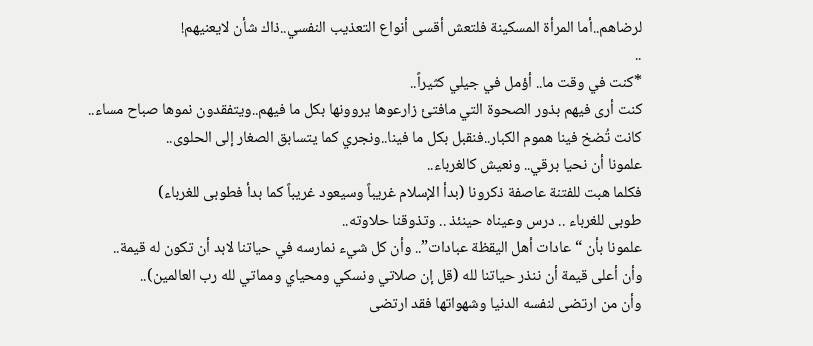لرضاهم..أما المرأة المسكينة فلتعش أقسى أنواع التعذيب النفسي..ذاك شأن لايعنيهم!
..
*كنت في وقت ما.. أؤمل في جيلي كثيراً..
كنت أرى فيهم بذور الصحوة التي مافتئ زارعوها يروونها بكل ما فيهم..ويتفقدون نموها صباح مساء..
كانت تُضخ فينا هموم الكبار..فنقبل بكل ما فينا..ونجري كما يتسابق الصغار إلى الحلوى..
علمونا أن نحيا برقي.. ونعيش كالغرباء..
فكلما هبت للفتنة عاصفة ذكرونا (بدأ الإسلام غريباً وسيعود غريباً كما بدأ فطوبى للغرباء)
طوبى للغرباء .. درس وعيناه حينئذ .. وتذوقنا حلاوته..
علمونا بأن “عادات أهل اليقظة عبادات”.. وأن كل شيء نمارسه في حياتنا لابد أن تكون له قيمة..
وأن أعلى قيمة أن ننذر حياتنا لله (قل إن صلاتي ونسكي ومحياي ومماتي لله رب العالمين)..
وأن من ارتضى لنفسه الدنيا وشهواتها فقد ارتضى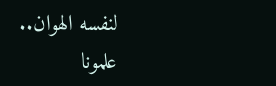لنفسه الهوان..
علمونا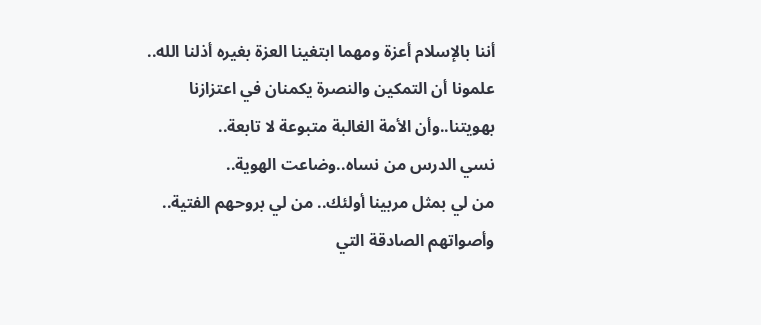أننا بالإسلام أعزة ومهما ابتغينا العزة بغيره أذلنا الله..
علمونا أن التمكين والنصرة يكمنان في اعتزازنا بهويتنا..وأن الأمة الغالبة متبوعة لا تابعة..
نسي الدرس من نساه..وضاعت الهوية..
من لي بمثل مربينا أولئك.. من لي بروحهم الفتية.. وأصواتهم الصادقة التي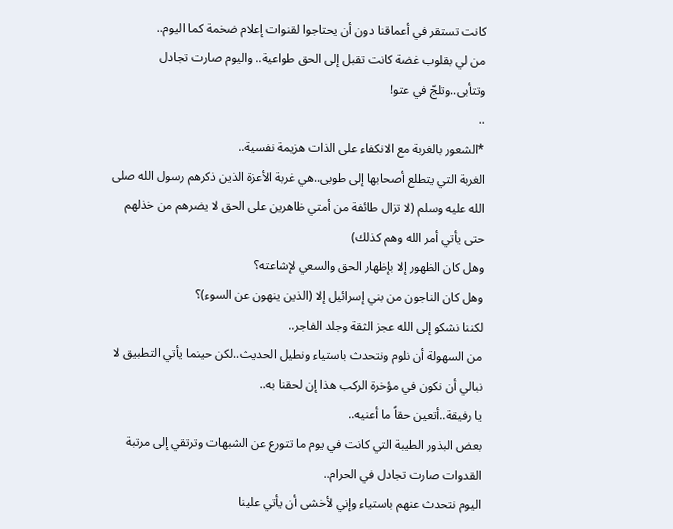كانت تستقر في أعماقنا دون أن يحتاجوا لقنوات إعلام ضخمة كما اليوم..
من لي بقلوب غضة كانت تقبل إلى الحق طواعية.. واليوم صارت تجادل وتتأبى..وتلجّ في عتو!
..
*الشعور بالغربة مع الانكفاء على الذات هزيمة نفسية..
الغربة التي يتطلع أصحابها إلى طوبى..هي غربة الأعزة الذين ذكرهم رسول الله صلى الله عليه وسلم (لا تزال طائفة من أمتي ظاهرين على الحق لا يضرهم من خذلهم حتى يأتي أمر الله وهم كذلك)
وهل كان الظهور إلا بإظهار الحق والسعي لإشاعته؟
وهل كان الناجون من بني إسرائيل إلا (الذين ينهون عن السوء)؟
لكننا نشكو إلى الله عجز الثقة وجلد الفاجر..
من السهولة أن نلوم ونتحدث باستياء ونطيل الحديث..لكن حينما يأتي التطبيق لا نبالي أن نكون في مؤخرة الركب هذا إن لحقنا به..
يا رفيقة..أتعين حقاً ما أعنيه..
بعض البذور الطيبة التي كانت في يوم ما تتورع عن الشبهات وترتقي إلى مرتبة القدوات صارت تجادل في الحرام..
اليوم نتحدث عنهم باستياء وإني لأخشى أن يأتي علينا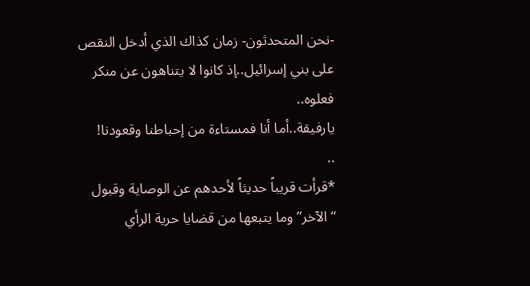-نحن المتحدثون- زمان كذاك الذي أدخل النقص على بني إسرائيل..إذ كانوا لا يتناهون عن منكر فعلوه..
يارفيقة..أما أنا فمستاءة من إحباطنا وقعودنا!
..
*قرأت قريباً حديثاً لأحدهم عن الوصاية وقبول “الآخر” وما يتبعها من قضايا حرية الرأي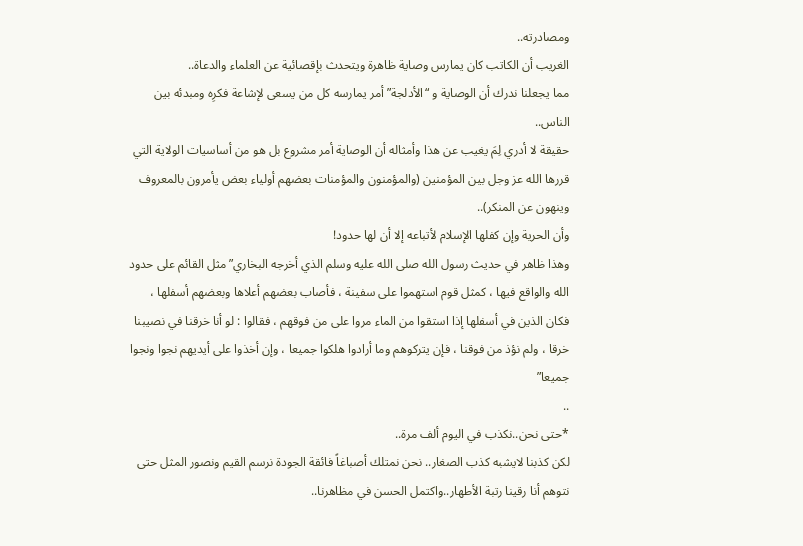ومصادرته..
الغريب أن الكاتب كان يمارس وصاية ظاهرة ويتحدث بإقصائية عن العلماء والدعاة..
مما يجعلنا ندرك أن الوصاية و “الأدلجة” أمر يمارسه كل من يسعى لإشاعة فكرِه ومبدئه بين الناس..
حقيقة لا أدري لِمَ يغيب عن هذا وأمثاله أن الوصاية أمر مشروع بل هو من أساسيات الولاية التي قررها الله عز وجل بين المؤمنين (والمؤمنون والمؤمنات بعضهم أولياء بعض يأمرون بالمعروف وينهون عن المنكر)..
وأن الحرية وإن كفلها الإسلام لأتباعه إلا أن لها حدود!
وهذا ظاهر في حديث رسول الله صلى الله عليه وسلم الذي أخرجه البخاري”مثل القائم على حدود الله والواقع فيها ، كمثل قوم استهموا على سفينة ، فأصاب بعضهم أعلاها وبعضهم أسفلها ، فكان الذين في أسفلها إذا استقوا من الماء مروا على من فوقهم ، فقالوا : لو أنا خرقنا في نصيبنا خرقا ، ولم نؤذ من فوقنا ، فإن يتركوهم وما أرادوا هلكوا جميعا ، وإن أخذوا على أيديهم نجوا ونجوا جميعا”
..
*حتى نحن..نكذب في اليوم ألف مرة..
لكن كذبنا لايشبه كذب الصغار.. نحن نمتلك أصباغاً فائقة الجودة نرسم القيم ونصور المثل حتى نتوهم أنا رقينا رتبة الأطهار..واكتمل الحسن في مظاهرنا..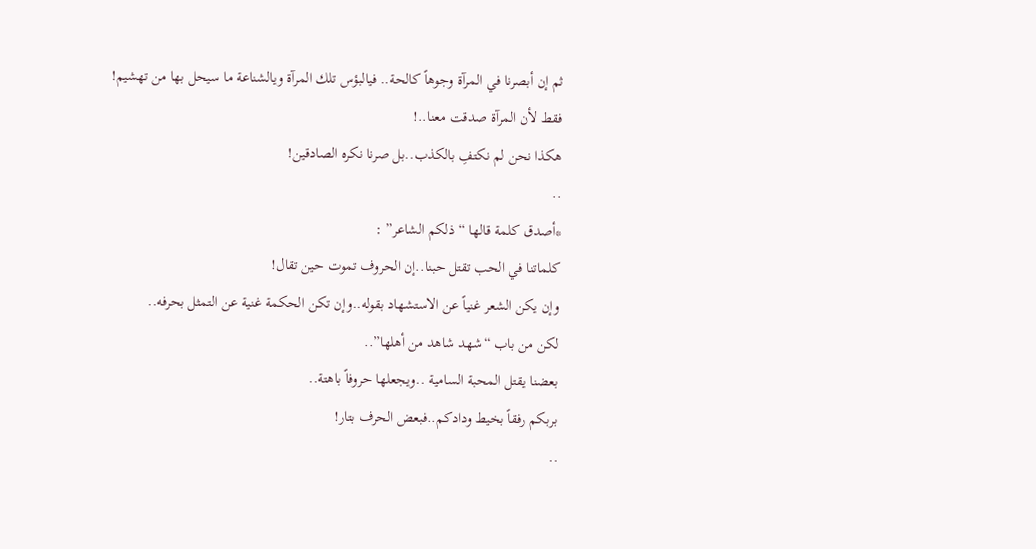ثم إن أبصرنا في المرآة وجوهاً كالحة.. فيالبؤس تلك المرآة ويالشناعة ما سيحل بها من تهشيم!
فقط لأن المرآة صدقت معنا..!
هكذا نحن لم نكتفِ بالكذب..بل صرنا نكره الصادقين!
..
*أصدق كلمة قالها “ذلكم الشاعر” :
كلماتنا في الحب تقتل حبنا..إن الحروف تموت حين تقال!
وإن يكن الشعر غنياً عن الاستشهاد بقوله..وإن تكن الحكمة غنية عن التمثل بحرفه..
لكن من باب “شهد شاهد من أهلها”..
بعضنا يقتل المحبة السامية ..ويجعلها حروفاً باهتة..
بربكم رفقاً بخيط ودادكم..فبعض الحرف بتار!
..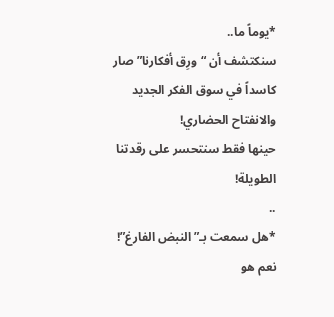*يوماً ما..
سنكتشف أن “ورِق أفكارنا” صار كاسداً في سوق الفكر الجديد والانفتاح الحضاري!
حينها فقط سنتحسر على رقدتنا الطويلة!
..
*هل سمعت بـ”النبض الفارغ”!
نعم هو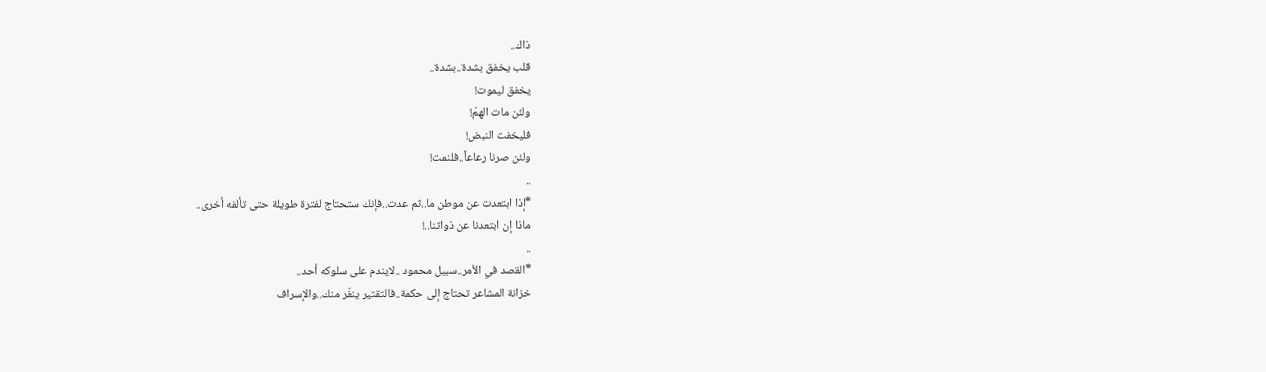ذاك..
قلب يخفق بشدة..بشدة..
يخفق ليموت!
ولئن مات الهمّ!
فليخفت النبض!
ولئن صرنا رعاعاً..فلنمت!
..
*إذا ابتعدت عن موطن ما..ثم عدت..فإنك ستحتاج لفترة طويلة حتى تألفه أخرى..
ماذا إن ابتعدنا عن ذواتنا..!
..
*القصد في الأمر..سبيل محمود ..لايندم على سلوكه أحد..
خزانة المشاعر تحتاج إلى حكمة..فالتقتير ينفّر منك..والإسراف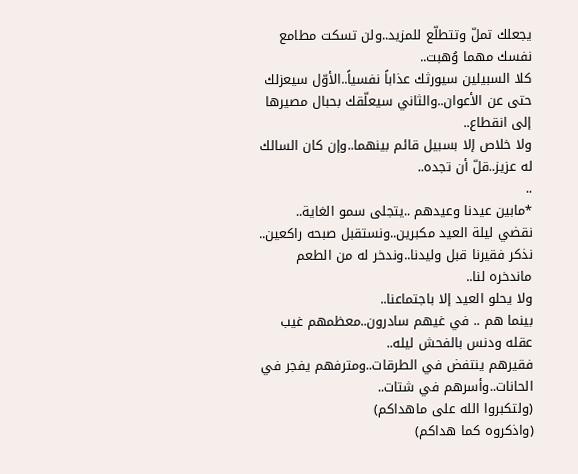يجعلك تملّ وتتطلّع للمزيد..ولن تسكت مطامع نفسك مهما وُهبت..
كلا السبيلين سيورثك عذاباً نفسياً..الأوّل سيعزلك حتى عن الأعوان..والثاني سيعلّقك بحبال مصيرها إلى انقطاع..
ولا خلاص إلا بسبيل قائم بينهما..وإن كان السالك له عزيز..قلّ أن تجده..
..
*مابين عيدنا وعيدهم ..يتجلى سمو الغاية..
نقضي ليلة العيد مكبرين..ونستقبل صبحه راكعين..
نذكر فقيرنا قبل وليدنا..وندخر له من الطعم ماندخره لنا..
ولا يحلو العيد إلا باجتماعنا..
بينما هم .. في غيهم سادرون..معظمهم غيب عقله ودنس بالفحش ليله..
فقيرهم ينتفض في الطرقات..ومترفهم يفجر في الحانات..وأسرهم في شتات..
(ولتكبروا الله على ماهداكم)
(واذكروه كما هداكم)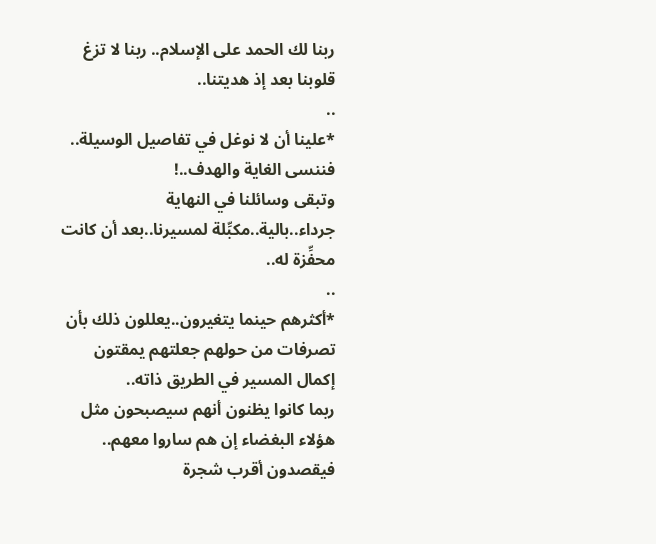ربنا لك الحمد على الإسلام.. ربنا لا تزغ قلوبنا بعد إذ هديتنا..
..
*علينا أن لا نوغل في تفاصيل الوسيلة..
فننسى الغاية والهدف..!
وتبقى وسائلنا في النهاية جرداء..بالية..مكبِّلة لمسيرنا..بعد أن كانت محفِّزة له..
..
*أكثرهم حينما يتغيرون..يعللون ذلك بأن تصرفات من حولهم جعلتهم يمقتون إكمال المسير في الطريق ذاته..
ربما كانوا يظنون أنهم سيصبحون مثل هؤلاء البغضاء إن هم ساروا معهم..
فيقصدون أقرب شجرة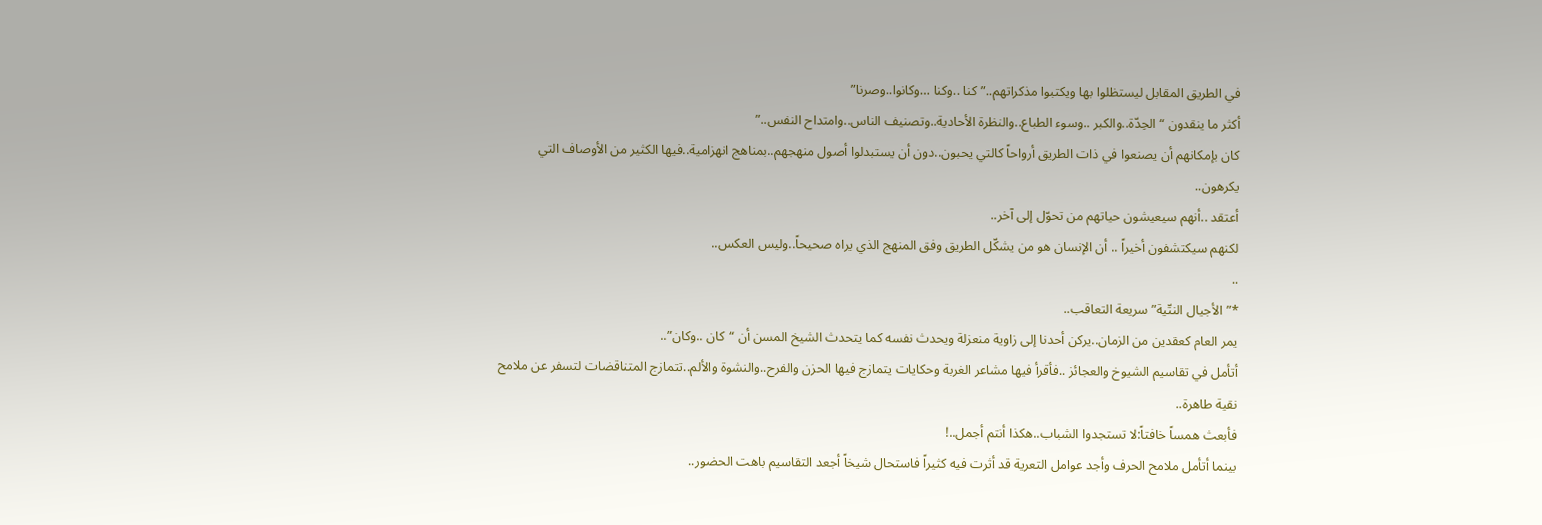في الطريق المقابل ليستظلوا بها ويكتبوا مذكراتهم..”كنا ..وكنا …وكانوا..وصرنا”
أكثر ما ينقدون “الحِدّة..والكبر ..وسوء الطباع..والنظرة الأحادية..وتصنيف الناس..وامتداح النفس..”
كان بإمكانهم أن يصنعوا في ذات الطريق أرواحاً كالتي يحبون..دون أن يستبدلوا أصول منهجهم..بمناهج انهزامية..فيها الكثير من الأوصاف التي يكرهون..
أعتقد ..أنهم سيعيشون حياتهم من تحوّل إلى آخر..
لكنهم سيكتشفون أخيراً .. أن الإنسان هو من يشكّل الطريق وفق المنهج الذي يراه صحيحاً..وليس العكس..
..
*”الأجيال النتّية” سريعة التعاقب..
يمر العام كعقدين من الزمان..يركن أحدنا إلى زاوية منعزلة ويحدث نفسه كما يتحدث الشيخ المسن أن “كان ..وكان”..
أتأمل في تقاسيم الشيوخ والعجائز ..فأقرأ فيها مشاعر الغربة وحكايات يتمازج فيها الحزن والفرح..والنشوة والألم..تتمازج المتناقضات لتسفر عن ملامح نقية طاهرة..
فأبعث همساً خافتاً:لا تستجدوا الشباب..هكذا أنتم أجمل..!
بينما أتأمل ملامح الحرف وأجد عوامل التعرية قد أثرت فيه كثيراً فاستحال شيخاً أجعد التقاسيم باهت الحضور..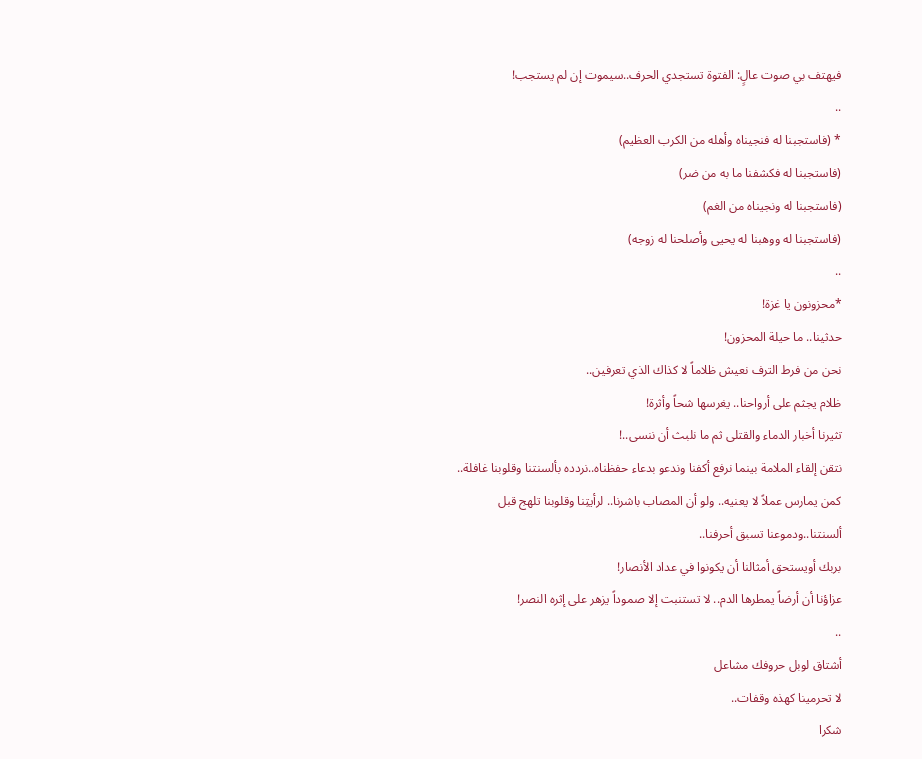فيهتف بي صوت عالٍ: الفتوة تستجدي الحرف..سيموت إن لم يستجب!
..
* (فاستجبنا له فنجيناه وأهله من الكرب العظيم)
(فاستجبنا له فكشفنا ما به من ضر)
(فاستجبنا له ونجيناه من الغم)
(فاستجبنا له ووهبنا له يحيى وأصلحنا له زوجه)
..
*محزونون يا غزة!
حدثينا.. ما حيلة المحزون!
نحن من فرط الترف نعيش ظلاماً لا كذاك الذي تعرفين..
ظلام يجثم على أرواحنا.. يغرسها شحاً وأثرة!
تثيرنا أخبار الدماء والقتلى ثم ما نلبث أن ننسى..!
نتقن إلقاء الملامة بينما نرفع أكفنا وندعو بدعاء حفظناه..نردده بألسنتنا وقلوبنا غافلة.. كمن يمارس عملاً لا يعنيه.. ولو أن المصاب باشرنا.. لرأيتِنا وقلوبنا تلهج قبل ألسنتنا..ودموعنا تسبق أحرفنا..
بربك أويستحق أمثالنا أن يكونوا في عداد الأنصار!
عزاؤنا أن أرضاً يمطرها الدم.. لا تستنبت إلا صموداً يزهر على إثره النصر!
..
أشتاق لوبل حروفك مشاعل
لا تحرمينا كهذه وقفات..
شكرا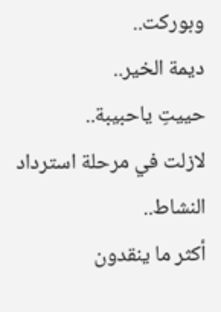وبوركت..
ديمة الخير..
حييتِ ياحبيبة..
لازلت في مرحلة استرداد النشاط..
أكثر ما ينقدون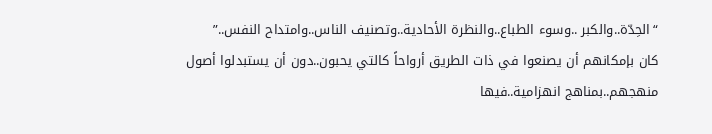“الحِدّة..والكبر ..وسوء الطباع..والنظرة الأحادية..وتصنيف الناس..وامتداح النفس..”
كان بإمكانهم أن يصنعوا في ذات الطريق أرواحاً كالتي يحبون..دون أن يستبدلوا أصول منهجهم..بمناهج انهزامية..فيها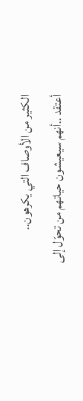الكثير من الأوصاف التي يكرهون..
أعتقد ..أنهم سيعيشون حياتهم من تحوّل إلى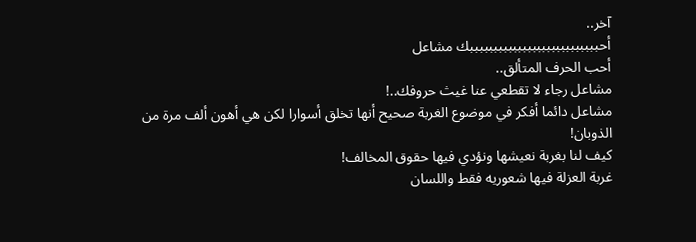آخر..
أحبببببببببببببببببببببببببببك مشاعل
أحب الحرف المتألق..
مشاعل رجاء لا تقطعي عنا غيث حروفك..!
مشاعل دائما أفكر في موضوع الغربة صحيح أنها تخلق أسوارا لكن هي أهون ألف مرة من الذوبان!
كيف لنا بغربة نعيشها ونؤدي فيها حقوق المخالف!
غربة العزلة فيها شعوريه فقط واللسان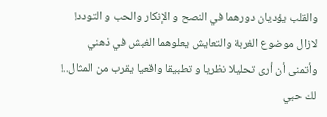والقلب يؤديان دورهما في النصح و الإنكار والحب و التودد!
لازال موضوع الغربة والتعايش يعلوهما الغبش في ذهني
وأتمنى أن أرى تحليلا نظريا و تطبيقا واقعيا يقرب من المثال..!
لك حبي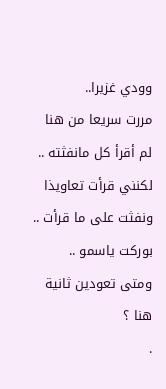وودي غزيرا..
مررت سريعا من هنا
لم أقرأ كل مانفثته ..
لكنني قرأت تعاويذا ونفثت على ما قرأت ..
بوركت ياسمو ..
ومتى تعودين ثانية هنا ؟
.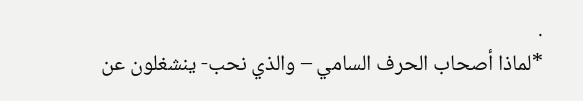.
*لماذا أصحاب الحرف السامي – والذي نحب- ينشغلون عن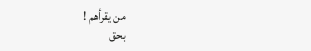من يقرأهم !
بحق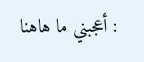: أعجبني ما هاهنا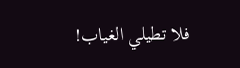فلا تطيلي الغياب!